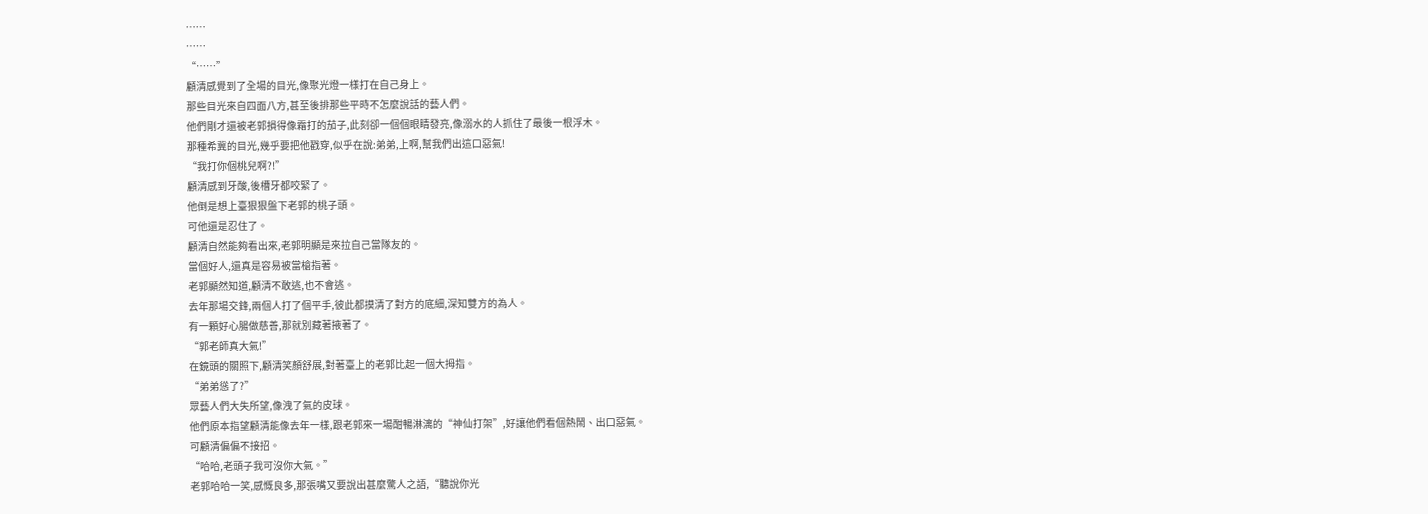……
……
“……”
顧清感覺到了全場的目光,像聚光燈一樣打在自己身上。
那些目光來自四面八方,甚至後排那些平時不怎麼說話的藝人們。
他們剛才還被老郭損得像霜打的茄子,此刻卻一個個眼睛發亮,像溺水的人抓住了最後一根浮木。
那種希冀的目光,幾乎要把他戳穿,似乎在說:弟弟,上啊,幫我們出這口惡氣!
“我打你個桃兒啊?!”
顧清感到牙酸,後槽牙都咬緊了。
他倒是想上臺狠狠盤下老郭的桃子頭。
可他還是忍住了。
顧清自然能夠看出來,老郭明顯是來拉自己當隊友的。
當個好人,還真是容易被當槍指著。
老郭顯然知道,顧清不敢逃,也不會逃。
去年那場交鋒,兩個人打了個平手,彼此都摸清了對方的底細,深知雙方的為人。
有一顆好心腸做慈善,那就別藏著掖著了。
“郭老師真大氣!”
在鏡頭的關照下,顧清笑顏舒展,對著臺上的老郭比起一個大拇指。
“弟弟慫了?”
眾藝人們大失所望,像洩了氣的皮球。
他們原本指望顧清能像去年一樣,跟老郭來一場酣暢淋漓的“神仙打架”,好讓他們看個熱鬧、出口惡氣。
可顧清偏偏不接招。
“哈哈,老頭子我可沒你大氣。”
老郭哈哈一笑,感慨良多,那張嘴又要說出甚麼驚人之語,“聽說你光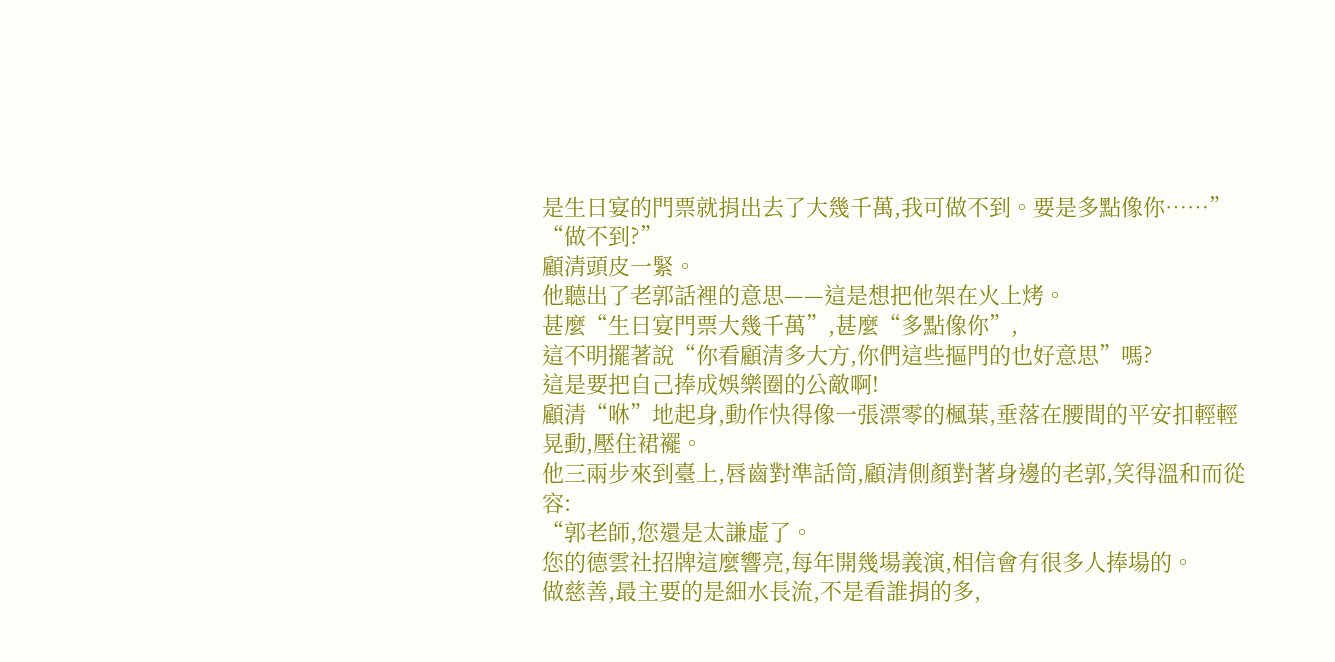是生日宴的門票就捐出去了大幾千萬,我可做不到。要是多點像你……”
“做不到?”
顧清頭皮一緊。
他聽出了老郭話裡的意思——這是想把他架在火上烤。
甚麼“生日宴門票大幾千萬”,甚麼“多點像你”,
這不明擺著說“你看顧清多大方,你們這些摳門的也好意思”嗎?
這是要把自己捧成娛樂圈的公敵啊!
顧清“咻”地起身,動作快得像一張漂零的楓葉,垂落在腰間的平安扣輕輕晃動,壓住裙襬。
他三兩步來到臺上,唇齒對準話筒,顧清側顏對著身邊的老郭,笑得溫和而從容:
“郭老師,您還是太謙虛了。
您的德雲社招牌這麼響亮,每年開幾場義演,相信會有很多人捧場的。
做慈善,最主要的是細水長流,不是看誰捐的多,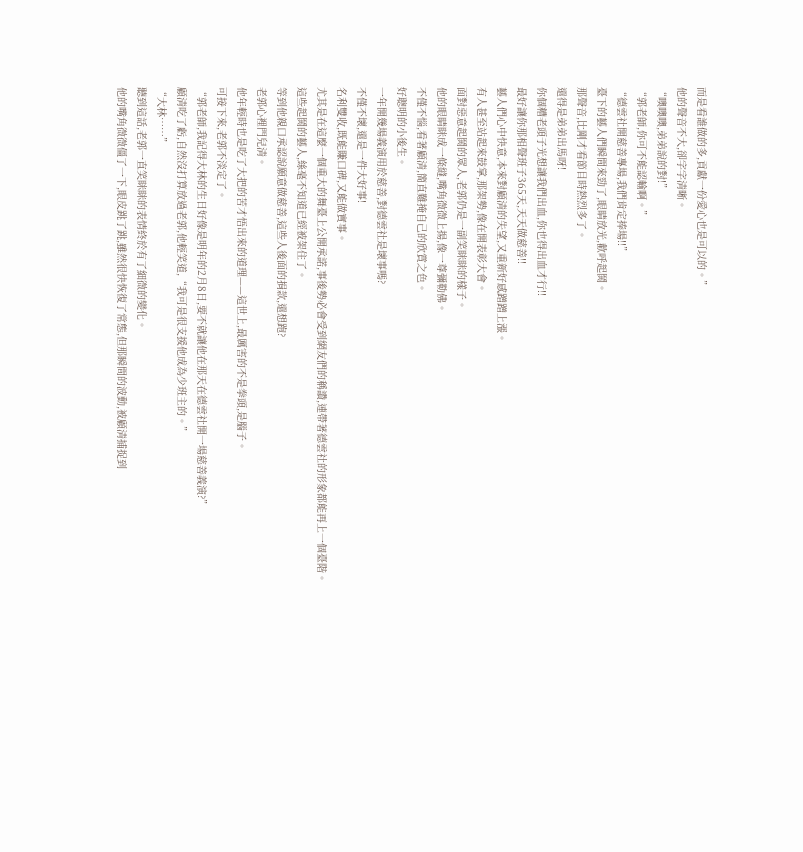而是看誰做的多,貢獻一份愛心也是可以的。”
他的聲音不大,卻字字清晰。
“噢噢噢,弟弟說的對!”
“郭老師,你可不能認輸啊。”
“德雲社開慈善專場,我們肯定捧場!!”
臺下的藝人們瞬間來勁了,眼睛放光,歡呼起鬨。
那聲音,比剛才看節目時熱烈多了。
還得是弟弟出馬呀!
你個糟老頭子光想讓我們出血,你也得出血才行!!
最好讓你那相聲班子365天,天天做慈善!!
藝人們心中快意,本來對顧清的失望,又重新好感蹭蹭上漲。
有人甚至站起來鼓掌,那架勢,像在開表彰大會。
面對惡意起鬨的眾人,老郭仍是一副笑眯眯的樣子。
他的眼睛眯成一條縫,嘴角微微上揚,像一尊彌勒佛。
不僅不惱,看著顧清,簡直難掩自己的欣賞之色。
好聰明的小後生。
一年開幾場義演用於慈善,對德雲社是壞事嗎?
不僅不壞,還是一件大好事!
名利雙收,既能賺口碑,又能做實事。
尤其是在這麼一個重大的舞臺上公開承諾,事後勢必會受到網友們的稱讚,連帶著德雲社的形象都能再上一個臺階。
這些起鬨的藝人,絲毫不知道已經被架住了。
等到他親口承認說願意做慈善,這些人後面的捐款,還想跑?
老郭心裡門兒清。
他年輕時也是吃了大把的苦才悟出來的道理——這世上,最厲害的不是拳頭,是腦子。
可接下來,老郭不淡定了。
“郭老師,我記得大林的生日好像是明年的2月8日,要不就讓他在那天在德雲社開一場慈善義演?”
顧清吃了虧,自然沒打算放過老郭,他輕笑道,“我可是很支援他成為少班主的。”
“大林……”
聽到這話,老郭一直笑眯眯的表情終於有了細微的變化。
他的嘴角微微僵了一下,眼皮跳了跳,雖然很快恢復了常態,但那瞬間的波動,被顧清捕捉到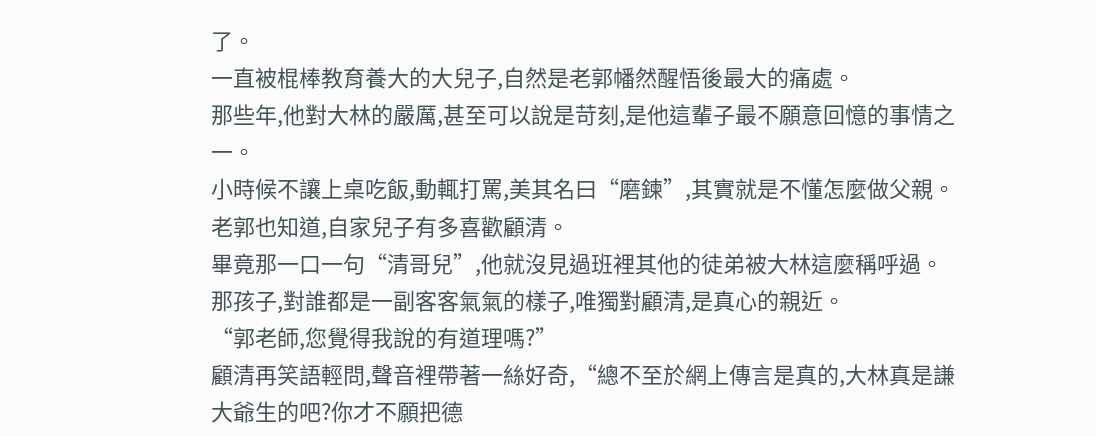了。
一直被棍棒教育養大的大兒子,自然是老郭幡然醒悟後最大的痛處。
那些年,他對大林的嚴厲,甚至可以說是苛刻,是他這輩子最不願意回憶的事情之一。
小時候不讓上桌吃飯,動輒打罵,美其名曰“磨鍊”,其實就是不懂怎麼做父親。
老郭也知道,自家兒子有多喜歡顧清。
畢竟那一口一句“清哥兒”,他就沒見過班裡其他的徒弟被大林這麼稱呼過。
那孩子,對誰都是一副客客氣氣的樣子,唯獨對顧清,是真心的親近。
“郭老師,您覺得我說的有道理嗎?”
顧清再笑語輕問,聲音裡帶著一絲好奇,“總不至於網上傳言是真的,大林真是謙大爺生的吧?你才不願把德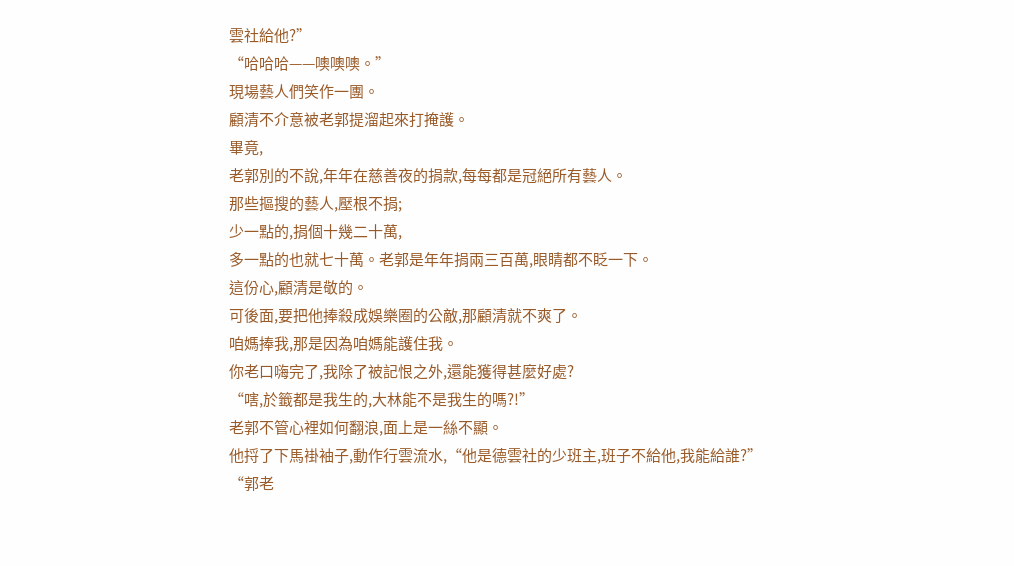雲社給他?”
“哈哈哈——噢噢噢。”
現場藝人們笑作一團。
顧清不介意被老郭提溜起來打掩護。
畢竟,
老郭別的不說,年年在慈善夜的捐款,每每都是冠絕所有藝人。
那些摳搜的藝人,壓根不捐;
少一點的,捐個十幾二十萬,
多一點的也就七十萬。老郭是年年捐兩三百萬,眼睛都不眨一下。
這份心,顧清是敬的。
可後面,要把他捧殺成娛樂圈的公敵,那顧清就不爽了。
咱媽捧我,那是因為咱媽能護住我。
你老口嗨完了,我除了被記恨之外,還能獲得甚麼好處?
“嗐,於籤都是我生的,大林能不是我生的嗎?!”
老郭不管心裡如何翻浪,面上是一絲不顯。
他捋了下馬褂袖子,動作行雲流水,“他是德雲社的少班主,班子不給他,我能給誰?”
“郭老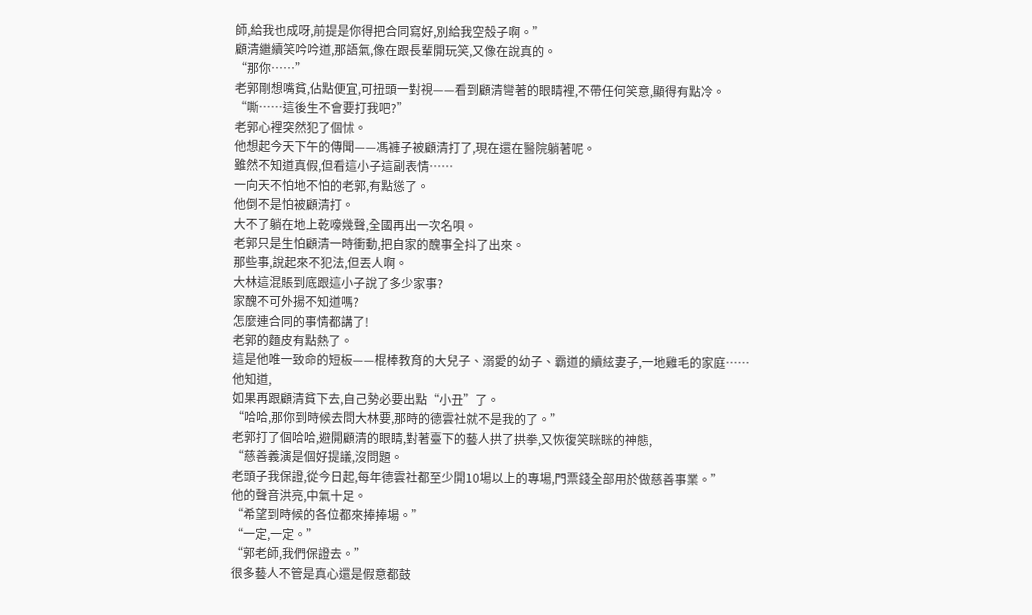師,給我也成呀,前提是你得把合同寫好,別給我空殼子啊。”
顧清繼續笑吟吟道,那語氣,像在跟長輩開玩笑,又像在說真的。
“那你……”
老郭剛想嘴貧,佔點便宜,可扭頭一對視——看到顧清彎著的眼睛裡,不帶任何笑意,顯得有點冷。
“嘶……這後生不會要打我吧?”
老郭心裡突然犯了個怵。
他想起今天下午的傳聞——馮褲子被顧清打了,現在還在醫院躺著呢。
雖然不知道真假,但看這小子這副表情……
一向天不怕地不怕的老郭,有點慫了。
他倒不是怕被顧清打。
大不了躺在地上乾嚎幾聲,全國再出一次名唄。
老郭只是生怕顧清一時衝動,把自家的醜事全抖了出來。
那些事,說起來不犯法,但丟人啊。
大林這混賬到底跟這小子說了多少家事?
家醜不可外揚不知道嗎?
怎麼連合同的事情都講了!
老郭的麵皮有點熱了。
這是他唯一致命的短板——棍棒教育的大兒子、溺愛的幼子、霸道的續絃妻子,一地雞毛的家庭……
他知道,
如果再跟顧清貧下去,自己勢必要出點“小丑”了。
“哈哈,那你到時候去問大林要,那時的德雲社就不是我的了。”
老郭打了個哈哈,避開顧清的眼睛,對著臺下的藝人拱了拱拳,又恢復笑眯眯的神態,
“慈善義演是個好提議,沒問題。
老頭子我保證,從今日起,每年德雲社都至少開10場以上的專場,門票錢全部用於做慈善事業。”
他的聲音洪亮,中氣十足。
“希望到時候的各位都來捧捧場。”
“一定,一定。”
“郭老師,我們保證去。”
很多藝人不管是真心還是假意都鼓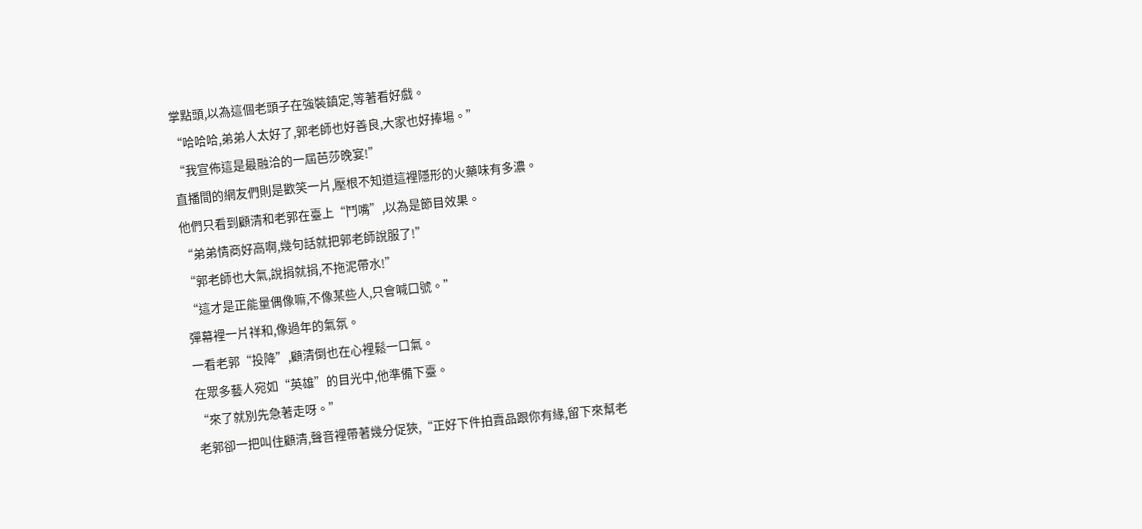掌點頭,以為這個老頭子在強裝鎮定,等著看好戲。
“哈哈哈,弟弟人太好了,郭老師也好善良,大家也好捧場。”
“我宣佈這是最融洽的一屆芭莎晚宴!”
直播間的網友們則是歡笑一片,壓根不知道這裡隱形的火藥味有多濃。
他們只看到顧清和老郭在臺上“鬥嘴”,以為是節目效果。
“弟弟情商好高啊,幾句話就把郭老師說服了!”
“郭老師也大氣,說捐就捐,不拖泥帶水!”
“這才是正能量偶像嘛,不像某些人,只會喊口號。”
彈幕裡一片祥和,像過年的氣氛。
一看老郭“投降”,顧清倒也在心裡鬆一口氣。
在眾多藝人宛如“英雄”的目光中,他準備下臺。
“來了就別先急著走呀。”
老郭卻一把叫住顧清,聲音裡帶著幾分促狹,“正好下件拍賣品跟你有緣,留下來幫老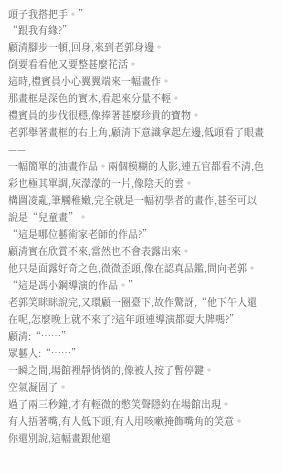頭子我搭把手。”
“跟我有緣?”
顧清腳步一頓,回身,來到老郭身邊。
倒要看看他又要整甚麼花活。
這時,禮賓員小心翼翼端來一幅畫作。
那畫框是深色的實木,看起來分量不輕。
禮賓員的步伐很穩,像捧著甚麼珍貴的寶物。
老郭舉著畫框的右上角,顧清下意識拿起左邊,低頭看了眼畫——
一幅簡單的油畫作品。兩個模糊的人影,連五官都看不清,色彩也極其單調,灰濛濛的一片,像陰天的雲。
構圖凌亂,筆觸稚嫩,完全就是一幅初學者的畫作,甚至可以說是“兒童畫”。
“這是哪位藝術家老師的作品?”
顧清實在欣賞不來,當然也不會表露出來。
他只是面露好奇之色,微微歪頭,像在認真品鑑,問向老郭。
“這是馮小鋼導演的作品。”
老郭笑眯眯說完,又環顧一圈臺下,故作驚訝,“他下午人還在呢,怎麼晚上就不來了?這年頭連導演都耍大牌嗎?”
顧清:“……”
眾藝人:“……”
一瞬之間,場館裡靜悄悄的,像被人按了暫停鍵。
空氣凝固了。
過了兩三秒鐘,才有輕微的憋笑聲隱約在場館出現。
有人捂著嘴,有人低下頭,有人用咳嗽掩飾嘴角的笑意。
你還別說,這幅畫跟他還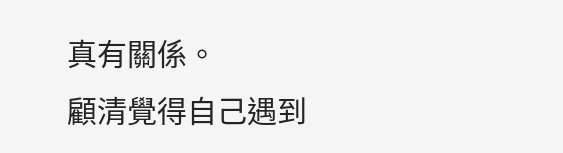真有關係。
顧清覺得自己遇到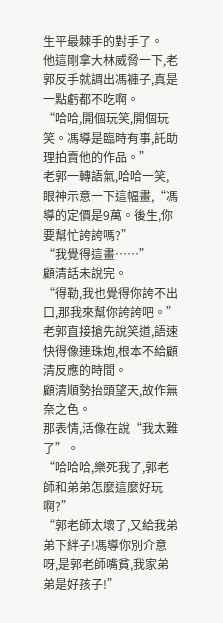生平最棘手的對手了。
他這剛拿大林威脅一下,老郭反手就調出馮褲子,真是一點虧都不吃啊。
“哈哈,開個玩笑,開個玩笑。馮導是臨時有事,託助理拍賣他的作品。”
老郭一轉語氣,哈哈一笑,眼神示意一下這幅畫,“馮導的定價是9萬。後生,你要幫忙誇誇嗎?”
“我覺得這畫……”
顧清話未說完。
“得勒,我也覺得你誇不出口,那我來幫你誇誇吧。”
老郭直接搶先說笑道,語速快得像連珠炮,根本不給顧清反應的時間。
顧清順勢抬頭望天,故作無奈之色。
那表情,活像在說“我太難了”。
“哈哈哈,樂死我了,郭老師和弟弟怎麼這麼好玩啊?”
“郭老師太壞了,又給我弟弟下絆子!馮導你別介意呀,是郭老師嘴貧,我家弟弟是好孩子!”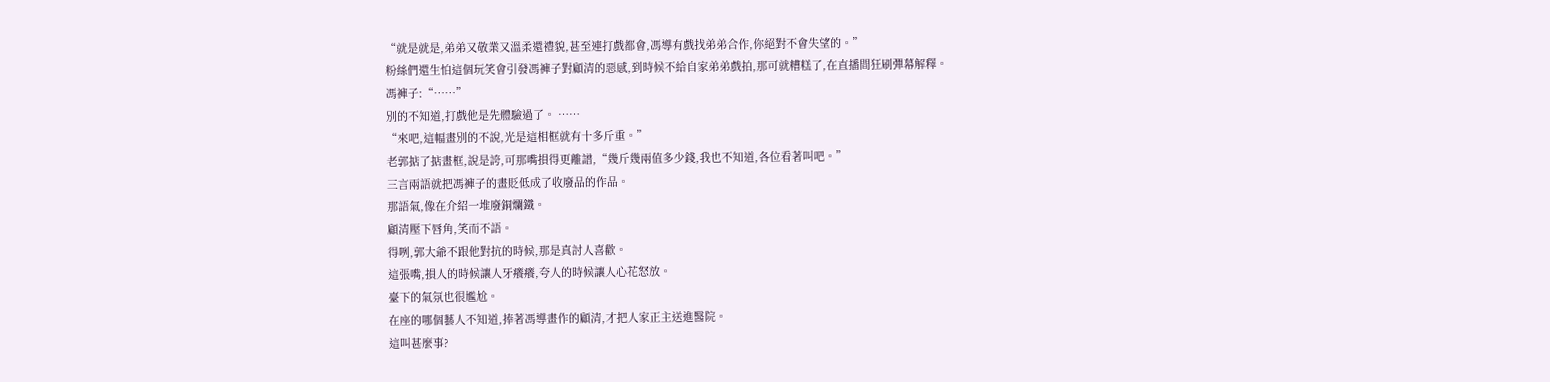“就是就是,弟弟又敬業又溫柔還禮貌,甚至連打戲都會,馮導有戲找弟弟合作,你絕對不會失望的。”
粉絲們還生怕這個玩笑會引發馮褲子對顧清的惡感,到時候不給自家弟弟戲拍,那可就糟糕了,在直播間狂刷彈幕解釋。
馮褲子:“……”
別的不知道,打戲他是先體驗過了。 ……
“來吧,這幅畫別的不說,光是這相框就有十多斤重。”
老郭掂了掂畫框,說是誇,可那嘴損得更離譜,“幾斤幾兩值多少錢,我也不知道,各位看著叫吧。”
三言兩語就把馮褲子的畫貶低成了收廢品的作品。
那語氣,像在介紹一堆廢銅爛鐵。
顧清壓下唇角,笑而不語。
得咧,郭大爺不跟他對抗的時候,那是真討人喜歡。
這張嘴,損人的時候讓人牙癢癢,夸人的時候讓人心花怒放。
臺下的氣氛也很尷尬。
在座的哪個藝人不知道,捧著馮導畫作的顧清,才把人家正主送進醫院。
這叫甚麼事?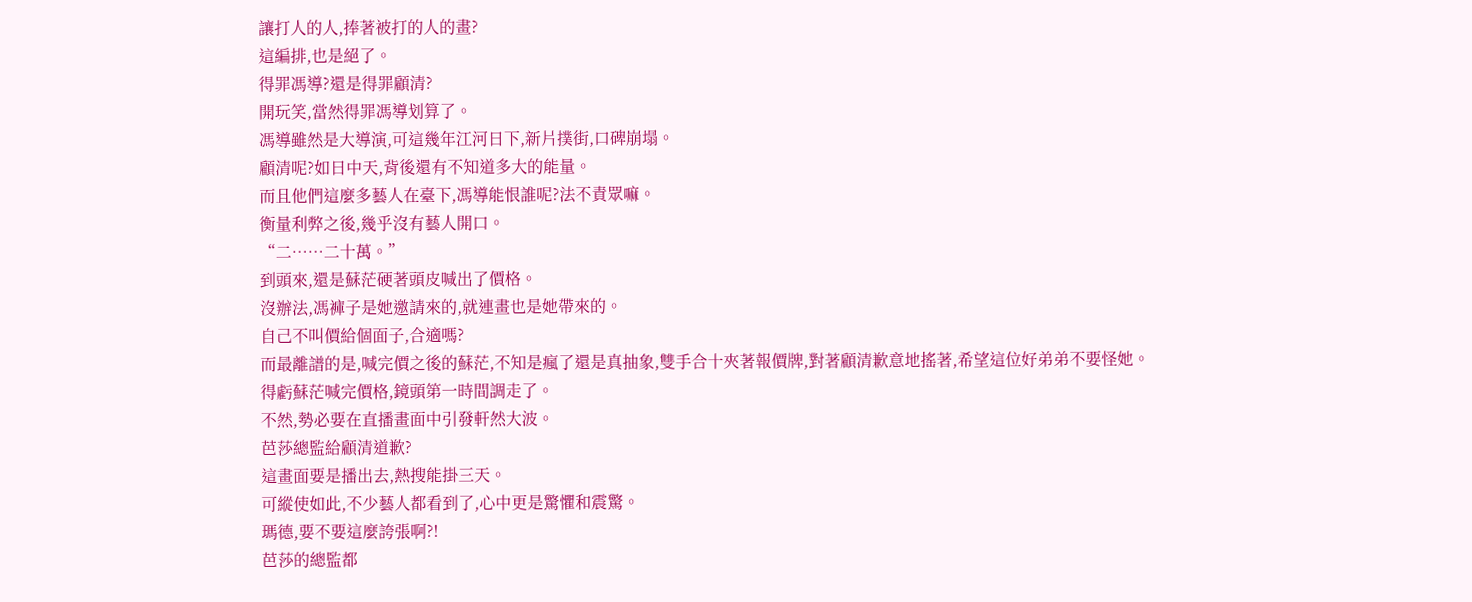讓打人的人,捧著被打的人的畫?
這編排,也是絕了。
得罪馮導?還是得罪顧清?
開玩笑,當然得罪馮導划算了。
馮導雖然是大導演,可這幾年江河日下,新片撲街,口碑崩塌。
顧清呢?如日中天,背後還有不知道多大的能量。
而且他們這麼多藝人在臺下,馮導能恨誰呢?法不責眾嘛。
衡量利弊之後,幾乎沒有藝人開口。
“二……二十萬。”
到頭來,還是蘇茫硬著頭皮喊出了價格。
沒辦法,馮褲子是她邀請來的,就連畫也是她帶來的。
自己不叫價給個面子,合適嗎?
而最離譜的是,喊完價之後的蘇茫,不知是瘋了還是真抽象,雙手合十夾著報價牌,對著顧清歉意地搖著,希望這位好弟弟不要怪她。
得虧蘇茫喊完價格,鏡頭第一時間調走了。
不然,勢必要在直播畫面中引發軒然大波。
芭莎總監給顧清道歉?
這畫面要是播出去,熱搜能掛三天。
可縱使如此,不少藝人都看到了,心中更是驚懼和震驚。
瑪德,要不要這麼誇張啊?!
芭莎的總監都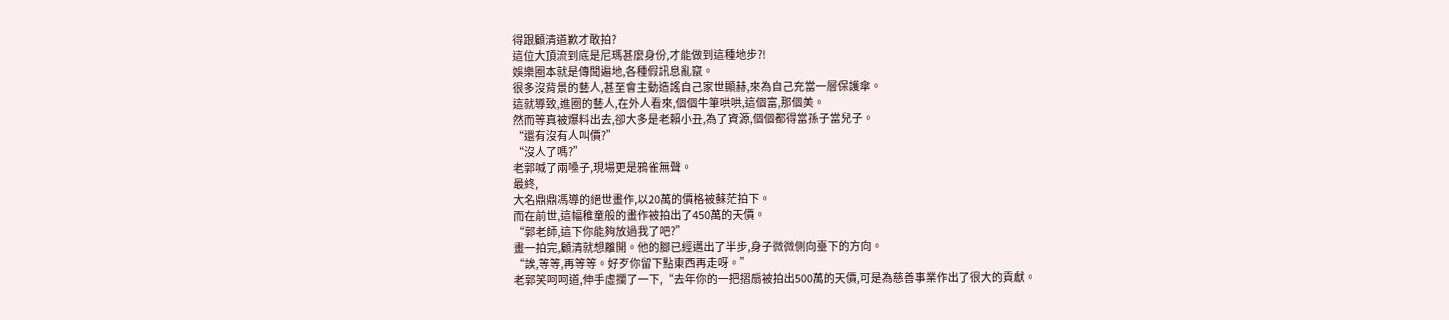得跟顧清道歉才敢拍?
這位大頂流到底是尼瑪甚麼身份,才能做到這種地步?!
娛樂圈本就是傳聞遍地,各種假訊息亂竄。
很多沒背景的藝人,甚至會主動造謠自己家世顯赫,來為自己充當一層保護傘。
這就導致,進圈的藝人,在外人看來,個個牛筆哄哄,這個富,那個美。
然而等真被爆料出去,卻大多是老賴小丑,為了資源,個個都得當孫子當兒子。
“還有沒有人叫價?”
“沒人了嗎?”
老郭喊了兩嗓子,現場更是鴉雀無聲。
最終,
大名鼎鼎馮導的絕世畫作,以20萬的價格被蘇茫拍下。
而在前世,這幅稚童般的畫作被拍出了450萬的天價。
“郭老師,這下你能夠放過我了吧?”
畫一拍完,顧清就想離開。他的腳已經邁出了半步,身子微微側向臺下的方向。
“誒,等等,再等等。好歹你留下點東西再走呀。”
老郭笑呵呵道,伸手虛攔了一下,“去年你的一把摺扇被拍出500萬的天價,可是為慈善事業作出了很大的貢獻。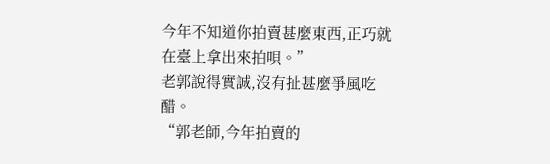今年不知道你拍賣甚麼東西,正巧就在臺上拿出來拍唄。”
老郭說得實誠,沒有扯甚麼爭風吃醋。
“郭老師,今年拍賣的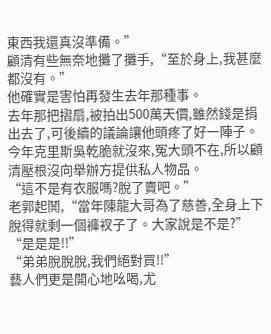東西我還真沒準備。”
顧清有些無奈地攤了攤手,“至於身上,我甚麼都沒有。”
他確實是害怕再發生去年那種事。
去年那把摺扇,被拍出500萬天價,雖然錢是捐出去了,可後續的議論讓他頭疼了好一陣子。
今年克里斯吳乾脆就沒來,冤大頭不在,所以顧清壓根沒向舉辦方提供私人物品。
“這不是有衣服嗎?脫了賣吧。”
老郭起鬨,“當年陳龍大哥為了慈善,全身上下脫得就剩一個褲衩子了。大家說是不是?”
“是是是!!”
“弟弟脫脫脫,我們絕對買!!”
藝人們更是開心地吆喝,尤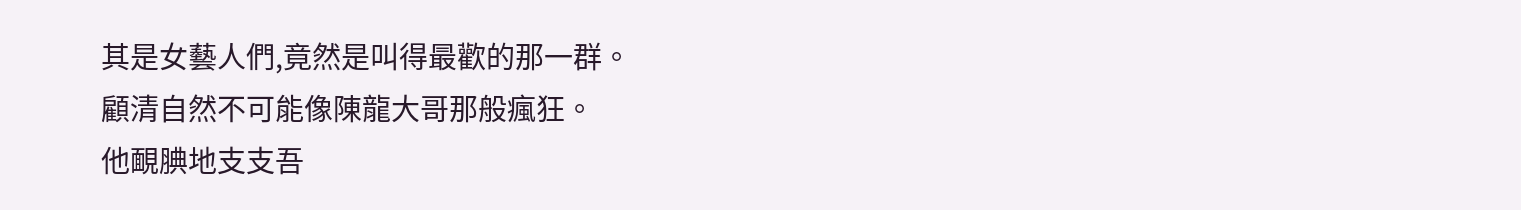其是女藝人們,竟然是叫得最歡的那一群。
顧清自然不可能像陳龍大哥那般瘋狂。
他靦腆地支支吾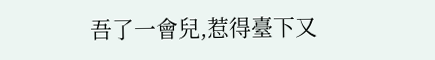吾了一會兒,惹得臺下又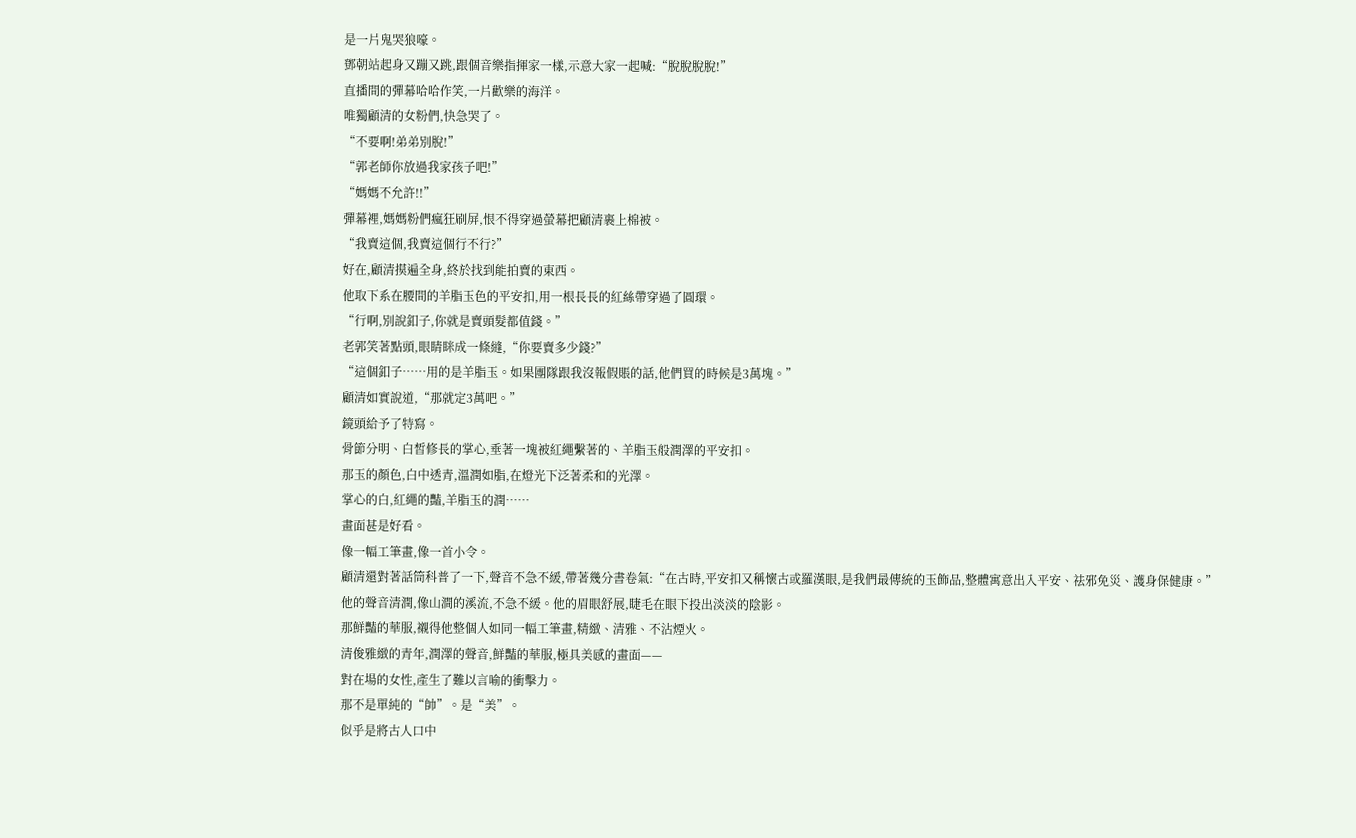是一片鬼哭狼嚎。
鄧朝站起身又蹦又跳,跟個音樂指揮家一樣,示意大家一起喊:“脫脫脫脫!”
直播間的彈幕哈哈作笑,一片歡樂的海洋。
唯獨顧清的女粉們,快急哭了。
“不要啊!弟弟別脫!”
“郭老師你放過我家孩子吧!”
“媽媽不允許!!”
彈幕裡,媽媽粉們瘋狂刷屏,恨不得穿過螢幕把顧清裹上棉被。
“我賣這個,我賣這個行不行?”
好在,顧清摸遍全身,終於找到能拍賣的東西。
他取下系在腰間的羊脂玉色的平安扣,用一根長長的紅絲帶穿過了圓環。
“行啊,別說釦子,你就是賣頭髮都值錢。”
老郭笑著點頭,眼睛眯成一條縫,“你要賣多少錢?”
“這個釦子……用的是羊脂玉。如果團隊跟我沒報假賬的話,他們買的時候是3萬塊。”
顧清如實說道,“那就定3萬吧。”
鏡頭給予了特寫。
骨節分明、白皙修長的掌心,垂著一塊被紅繩繫著的、羊脂玉般潤澤的平安扣。
那玉的顏色,白中透青,溫潤如脂,在燈光下泛著柔和的光澤。
掌心的白,紅繩的豔,羊脂玉的潤……
畫面甚是好看。
像一幅工筆畫,像一首小令。
顧清還對著話筒科普了一下,聲音不急不緩,帶著幾分書卷氣:“在古時,平安扣又稱懷古或羅漢眼,是我們最傳統的玉飾品,整體寓意出入平安、祛邪免災、護身保健康。”
他的聲音清潤,像山澗的溪流,不急不緩。他的眉眼舒展,睫毛在眼下投出淡淡的陰影。
那鮮豔的華服,襯得他整個人如同一幅工筆畫,精緻、清雅、不沾煙火。
清俊雅緻的青年,潤澤的聲音,鮮豔的華服,極具美感的畫面——
對在場的女性,產生了難以言喻的衝擊力。
那不是單純的“帥”。是“美”。
似乎是將古人口中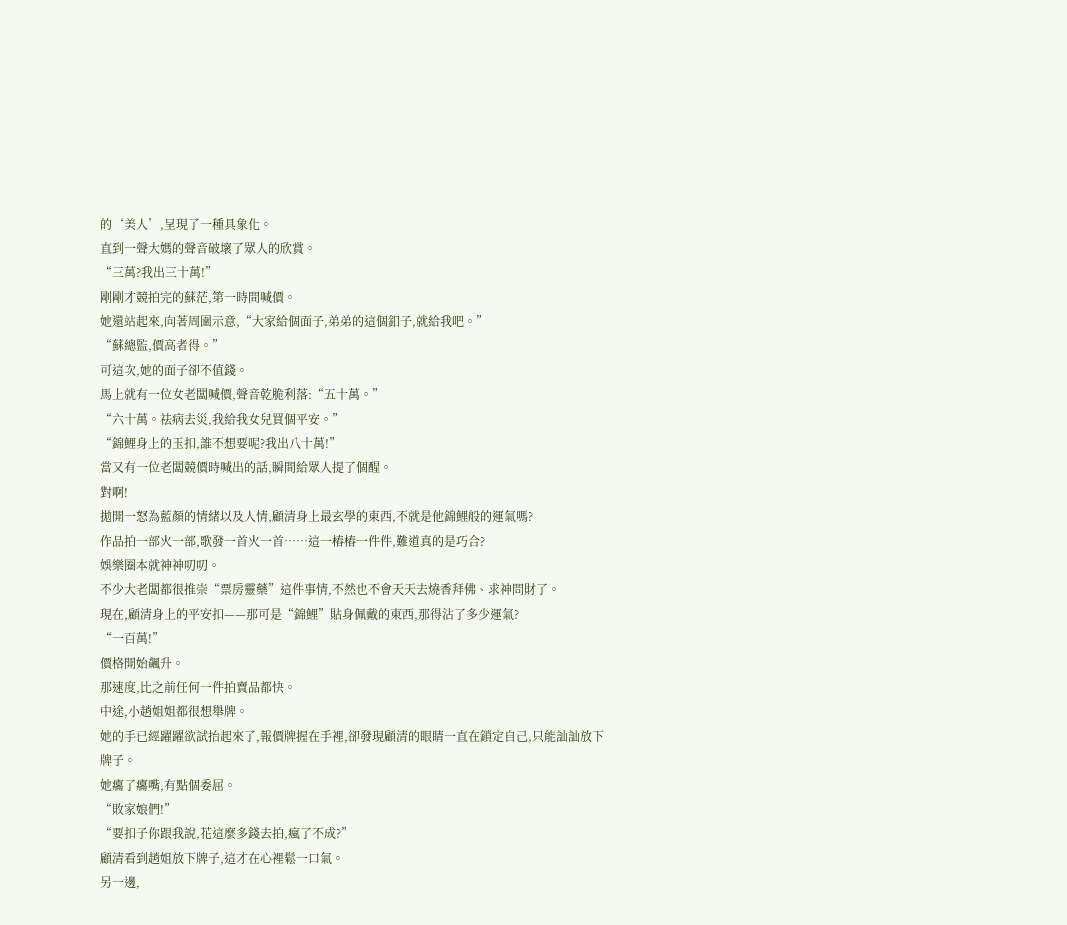的‘美人’,呈現了一種具象化。
直到一聲大媽的聲音破壞了眾人的欣賞。
“三萬?我出三十萬!”
剛剛才競拍完的蘇茫,第一時間喊價。
她還站起來,向著周圍示意,“大家給個面子,弟弟的這個釦子,就給我吧。”
“蘇總監,價高者得。”
可這次,她的面子卻不值錢。
馬上就有一位女老闆喊價,聲音乾脆利落:“五十萬。”
“六十萬。祛病去災,我給我女兒買個平安。”
“錦鯉身上的玉扣,誰不想要呢?我出八十萬!”
當又有一位老闆競價時喊出的話,瞬間給眾人提了個醒。
對啊!
拋開一怒為藍顏的情緒以及人情,顧清身上最玄學的東西,不就是他錦鯉般的運氣嗎?
作品拍一部火一部,歌發一首火一首……這一樁樁一件件,難道真的是巧合?
娛樂圈本就神神叨叨。
不少大老闆都很推崇“票房靈藥”這件事情,不然也不會天天去燒香拜佛、求神問財了。
現在,顧清身上的平安扣——那可是“錦鯉”貼身佩戴的東西,那得沾了多少運氣?
“一百萬!”
價格開始飆升。
那速度,比之前任何一件拍賣品都快。
中途,小趙姐姐都很想舉牌。
她的手已經躍躍欲試抬起來了,報價牌握在手裡,卻發現顧清的眼睛一直在鎖定自己,只能訕訕放下牌子。
她癟了癟嘴,有點個委屈。
“敗家娘們!”
“要扣子你跟我說,花這麼多錢去拍,瘋了不成?”
顧清看到趙姐放下牌子,這才在心裡鬆一口氣。
另一邊,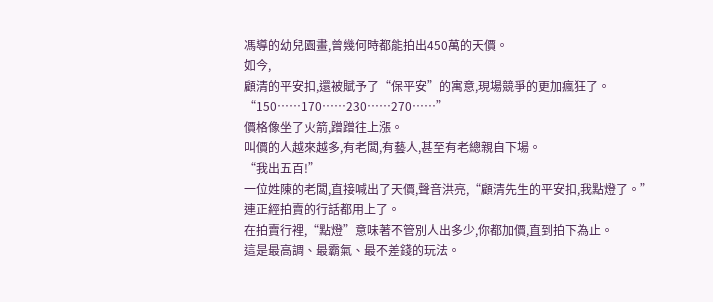馮導的幼兒園畫,曾幾何時都能拍出450萬的天價。
如今,
顧清的平安扣,還被賦予了“保平安”的寓意,現場競爭的更加瘋狂了。
“150……170……230……270……”
價格像坐了火箭,蹭蹭往上漲。
叫價的人越來越多,有老闆,有藝人,甚至有老總親自下場。
“我出五百!”
一位姓陳的老闆,直接喊出了天價,聲音洪亮,“顧清先生的平安扣,我點燈了。”
連正經拍賣的行話都用上了。
在拍賣行裡,“點燈”意味著不管別人出多少,你都加價,直到拍下為止。
這是最高調、最霸氣、最不差錢的玩法。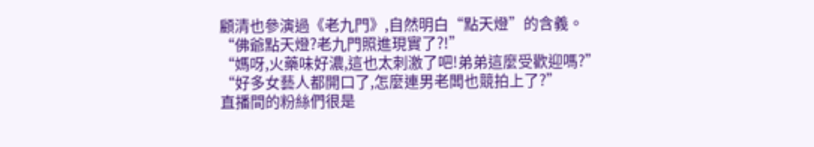顧清也參演過《老九門》,自然明白“點天燈”的含義。
“佛爺點天燈?老九門照進現實了?!”
“媽呀,火藥味好濃,這也太刺激了吧!弟弟這麼受歡迎嗎?”
“好多女藝人都開口了,怎麼連男老闆也競拍上了?”
直播間的粉絲們很是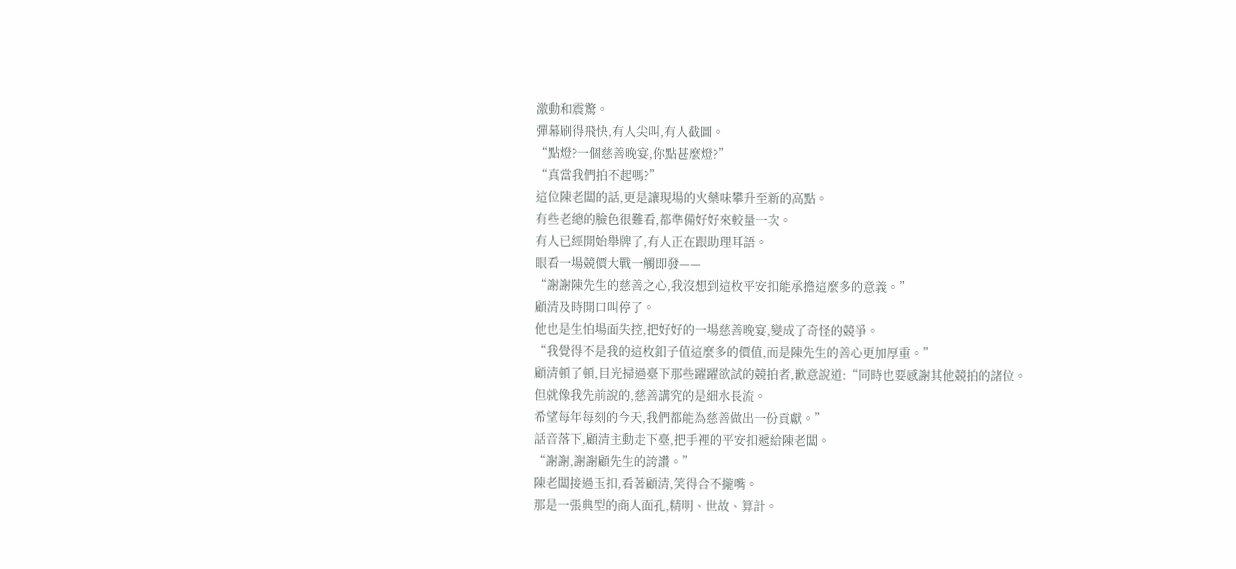激動和震驚。
彈幕刷得飛快,有人尖叫,有人截圖。
“點燈?一個慈善晚宴,你點甚麼燈?”
“真當我們拍不起嗎?”
這位陳老闆的話,更是讓現場的火藥味攀升至新的高點。
有些老總的臉色很難看,都準備好好來較量一次。
有人已經開始舉牌了,有人正在跟助理耳語。
眼看一場競價大戰一觸即發——
“謝謝陳先生的慈善之心,我沒想到這枚平安扣能承擔這麼多的意義。”
顧清及時開口叫停了。
他也是生怕場面失控,把好好的一場慈善晚宴,變成了奇怪的競爭。
“我覺得不是我的這枚釦子值這麼多的價值,而是陳先生的善心更加厚重。”
顧清頓了頓,目光掃過臺下那些躍躍欲試的競拍者,歉意說道:“同時也要感謝其他競拍的諸位。
但就像我先前說的,慈善講究的是細水長流。
希望每年每刻的今天,我們都能為慈善做出一份貢獻。”
話音落下,顧清主動走下臺,把手裡的平安扣遞給陳老闆。
“謝謝,謝謝顧先生的誇讚。”
陳老闆接過玉扣,看著顧清,笑得合不攏嘴。
那是一張典型的商人面孔,精明、世故、算計。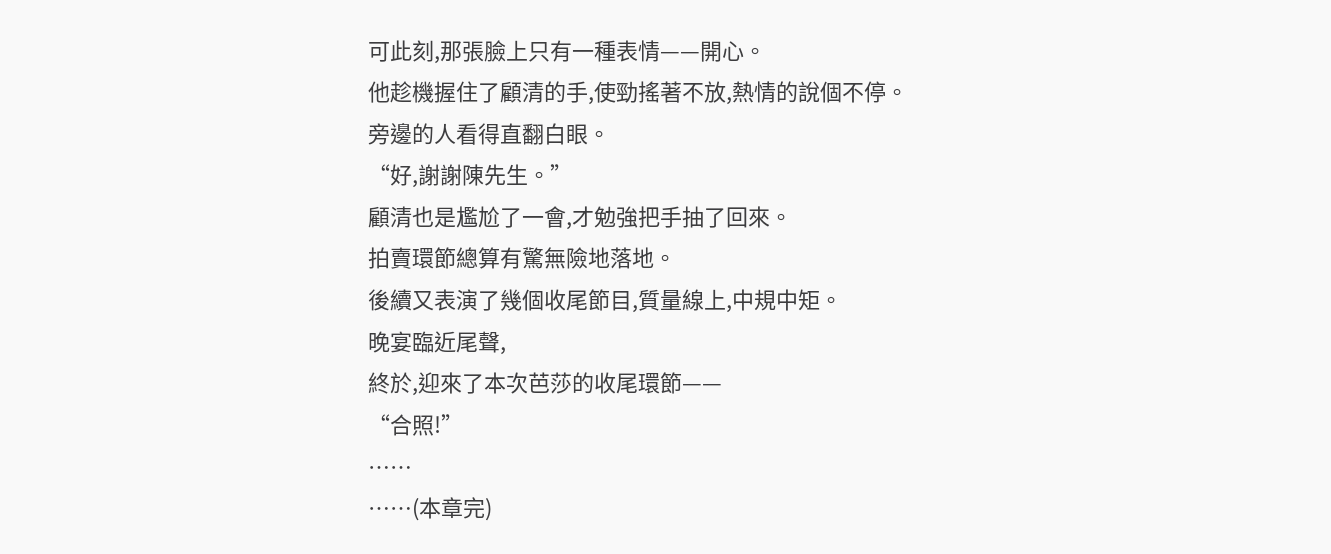可此刻,那張臉上只有一種表情——開心。
他趁機握住了顧清的手,使勁搖著不放,熱情的說個不停。
旁邊的人看得直翻白眼。
“好,謝謝陳先生。”
顧清也是尷尬了一會,才勉強把手抽了回來。
拍賣環節總算有驚無險地落地。
後續又表演了幾個收尾節目,質量線上,中規中矩。
晚宴臨近尾聲,
終於,迎來了本次芭莎的收尾環節——
“合照!”
……
……(本章完)